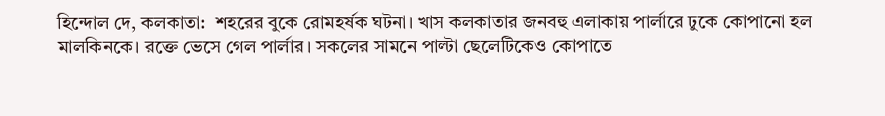হিন্দোল দে, কলকাতা:  শহরের বুকে রোমহর্ষক ঘটনা। খাস কলকাতার জনবহু এলাকায় পার্লারে ঢুকে কোপানো হল মালকিনকে। রক্তে ভেসে গেল পার্লার। সকলের সামনে পাল্টা ছেলেটিকেও কোপাতে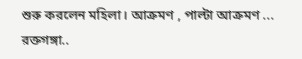শুরু করলেন মহিলা। আক্রমণ , পাল্টা আক্রমণ ... রক্তগঙ্গা..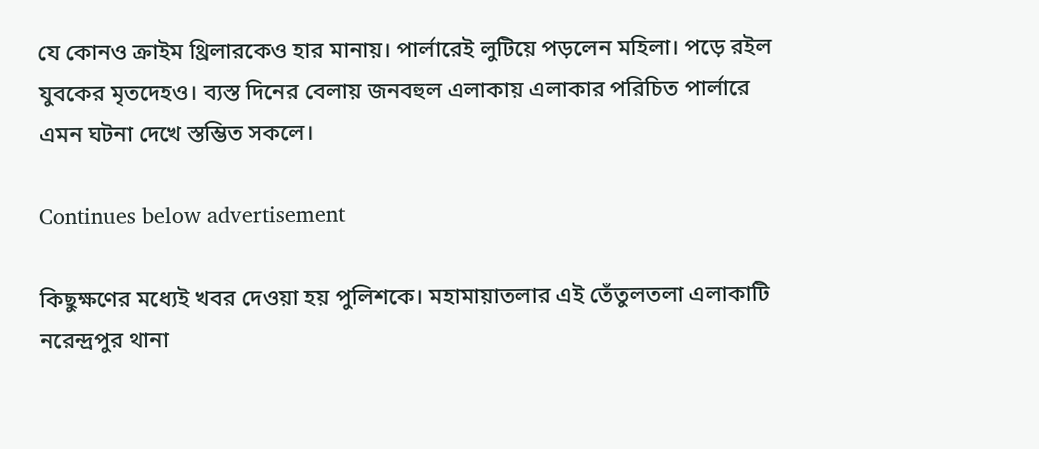যে কোনও ক্রাইম থ্রিলারকেও হার মানায়। পার্লারেই লুটিয়ে পড়লেন মহিলা। পড়ে রইল যুবকের মৃতদেহও। ব্যস্ত দিনের বেলায় জনবহুল এলাকায় এলাকার পরিচিত পার্লারে এমন ঘটনা দেখে স্তম্ভিত সকলে।

Continues below advertisement

কিছুক্ষণের মধ্যেই খবর দেওয়া হয় পুলিশকে। মহামায়াতলার এই তেঁতুলতলা এলাকাটি নরেন্দ্রপুর থানা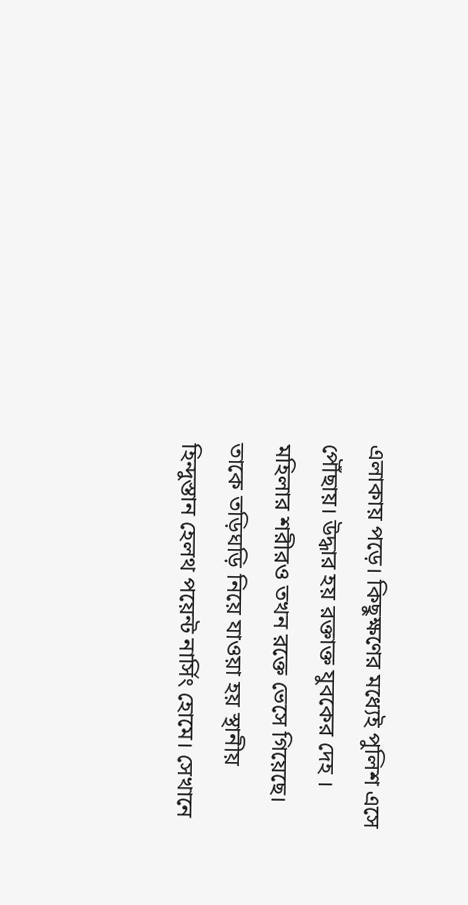এলাকায় পড়ে। কিছুক্ষণের মধ্যেই পুলিশ এসে পৌঁছায়। উদ্ধার হয় রক্তাক্ত যুবকের দেহ । মহিলার শরীরও তখন রক্তে ভেসে গিয়েছে। তাকে তড়িঘড়ি নিয়ে যাওয়া হয় স্থানীয় হিন্দুস্তান হেলথ পয়েন্ট নার্সিং হোমে। সেখানে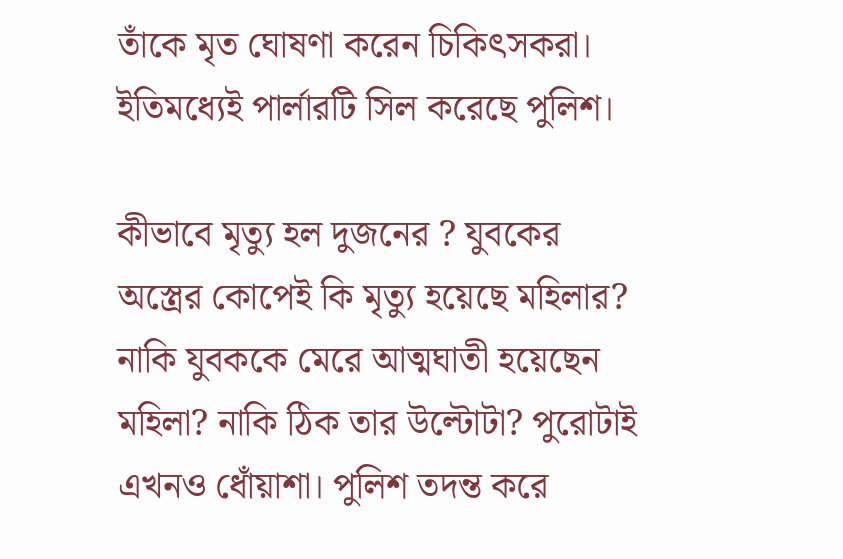তাঁকে মৃত ঘোষণা করেন চিকিৎসকরা। ইতিমধ্যেই পার্লারটি সিল করেছে পুলিশ।

কীভাবে মৃত্যু হল দুজনের ? যুবকের অস্ত্রের কোপেই কি মৃত্যু হয়েছে মহিলার? নাকি যুবককে মেরে আত্মঘাতী হয়েছেন মহিলা? নাকি ঠিক তার উল্টোটা? পুরোটাই এখনও ধোঁয়াশা। পুলিশ তদন্ত করে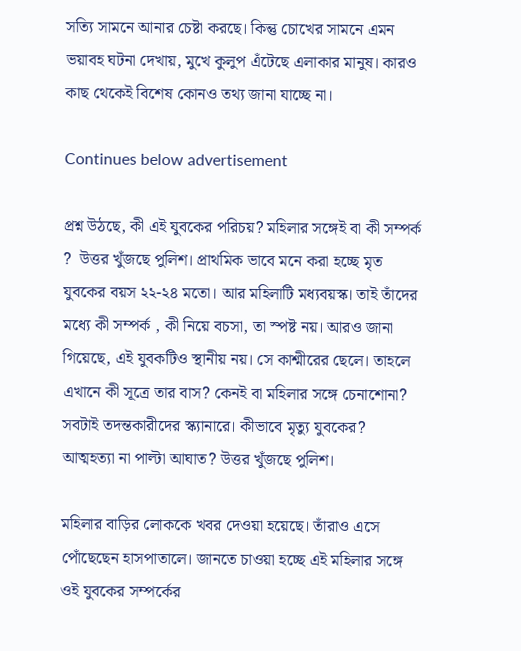সত্যি সামনে আনার চেষ্টা করছে। কিন্তু চোখের সামনে এমন ভয়াবহ ঘটনা দেখায়, মুখে কুলুপ এঁটেছে এলাকার মানুষ। কারও কাছ থেকেই বিশেষ কোনও তথ্য জানা যাচ্ছে না।

Continues below advertisement

প্রশ্ন উঠছে, কী এই যুবকের পরিচয়? মহিলার সঙ্গেই বা কী সম্পর্ক ?  উত্তর খুঁজছে পুলিশ। প্রাথমিক ভাবে মনে করা হচ্ছে মৃত যুবকের বয়স ২২-২৪ মতো। আর মহিলাটি মধ্যবয়স্ক। তাই তাঁদের মধ্যে কী সম্পর্ক , কী নিয়ে বচসা, তা স্পষ্ট নয়। আরও জানা গিয়েছে, এই যুবকটিও স্থানীয় নয়। সে কাশ্মীরের ছেলে। তাহলে এখানে কী সূত্রে তার বাস? কেনই বা মহিলার সঙ্গে চেনাশোনা? সবটাই তদন্তকারীদের স্ক্যানারে। কীভাবে মৃত্যু যুবকের? আত্মহত্যা না পাল্টা আঘাত? উত্তর খুঁজছে পুলিশ।

মহিলার বাড়ির লোককে খবর দেওয়া হয়েছে। তাঁরাও এসে পোঁছেছেন হাসপাতালে। জানতে চাওয়া হচ্ছে এই মহিলার সঙ্গে ওই যুবকের সম্পর্কের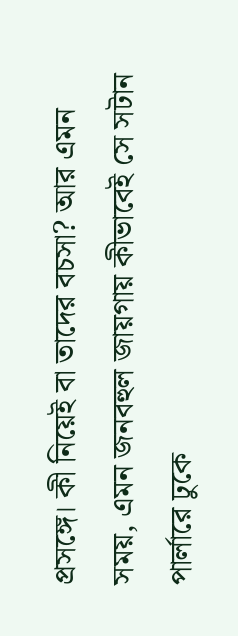প্রসঙ্গে। কী নিয়েই বা তাদের বচসা? আর এমন সময়, এমন জনবহুল জায়গায় কীভাবেই সে সটান পার্লারে ঢুকে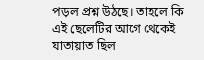পড়ল প্রশ্ন উঠছে। তাহলে কি এই ছেলেটির আগে থেকেই যাতায়াত ছিল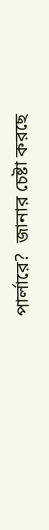পার্লারে?  জানার চেষ্টা করছে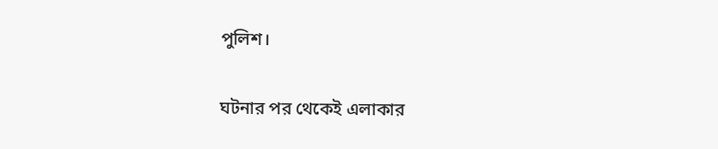পুলিশ।

ঘটনার পর থেকেই এলাকার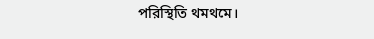পরিস্থিতি থমথমে।